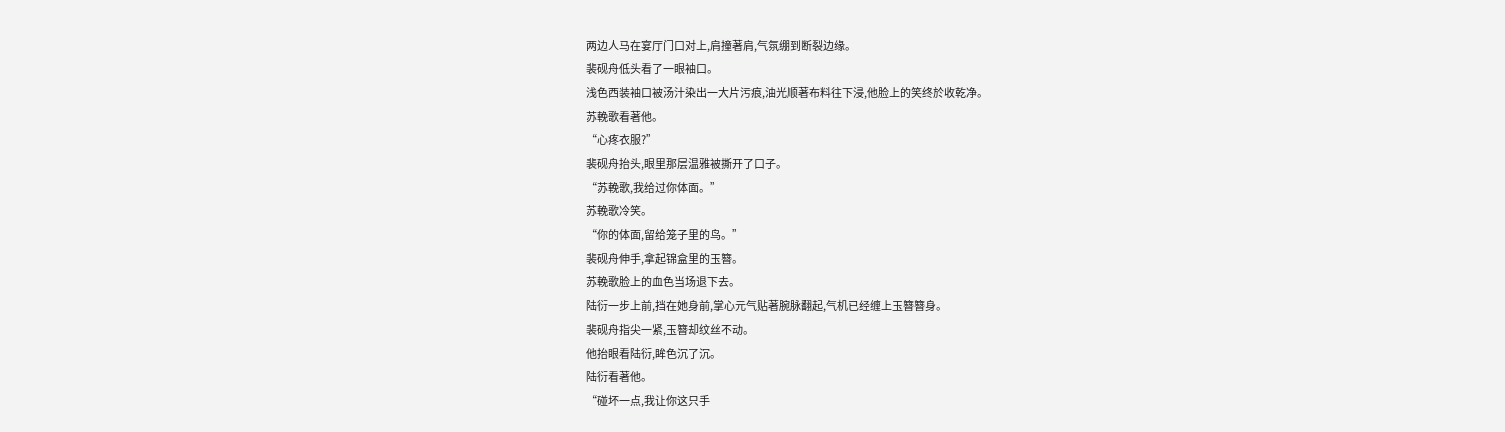两边人马在宴厅门口对上,肩撞著肩,气氛绷到断裂边缘。
裴砚舟低头看了一眼袖口。
浅色西装袖口被汤汁染出一大片污痕,油光顺著布料往下浸,他脸上的笑终於收乾净。
苏輓歌看著他。
“心疼衣服?”
裴砚舟抬头,眼里那层温雅被撕开了口子。
“苏輓歌,我给过你体面。”
苏輓歌冷笑。
“你的体面,留给笼子里的鸟。”
裴砚舟伸手,拿起锦盒里的玉簪。
苏輓歌脸上的血色当场退下去。
陆衍一步上前,挡在她身前,掌心元气贴著腕脉翻起,气机已经缠上玉簪簪身。
裴砚舟指尖一紧,玉簪却纹丝不动。
他抬眼看陆衍,眸色沉了沉。
陆衍看著他。
“碰坏一点,我让你这只手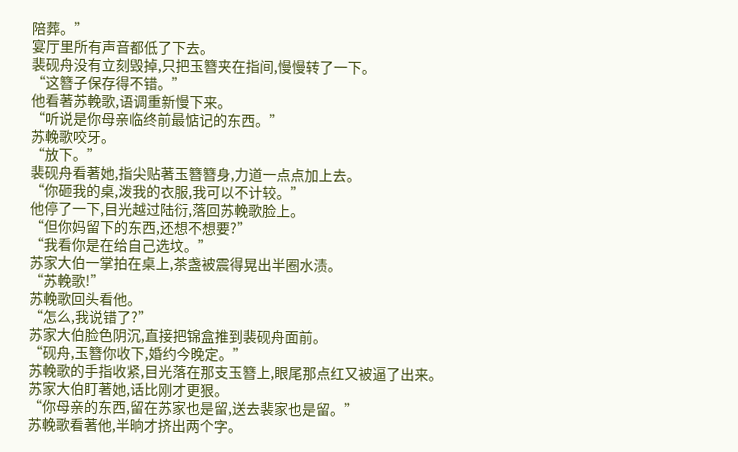陪葬。”
宴厅里所有声音都低了下去。
裴砚舟没有立刻毁掉,只把玉簪夹在指间,慢慢转了一下。
“这簪子保存得不错。”
他看著苏輓歌,语调重新慢下来。
“听说是你母亲临终前最惦记的东西。”
苏輓歌咬牙。
“放下。”
裴砚舟看著她,指尖贴著玉簪簪身,力道一点点加上去。
“你砸我的桌,泼我的衣服,我可以不计较。”
他停了一下,目光越过陆衍,落回苏輓歌脸上。
“但你妈留下的东西,还想不想要?”
“我看你是在给自己选坟。”
苏家大伯一掌拍在桌上,茶盏被震得晃出半圈水渍。
“苏輓歌!”
苏輓歌回头看他。
“怎么,我说错了?”
苏家大伯脸色阴沉,直接把锦盒推到裴砚舟面前。
“砚舟,玉簪你收下,婚约今晚定。”
苏輓歌的手指收紧,目光落在那支玉簪上,眼尾那点红又被逼了出来。
苏家大伯盯著她,话比刚才更狠。
“你母亲的东西,留在苏家也是留,送去裴家也是留。”
苏輓歌看著他,半晌才挤出两个字。